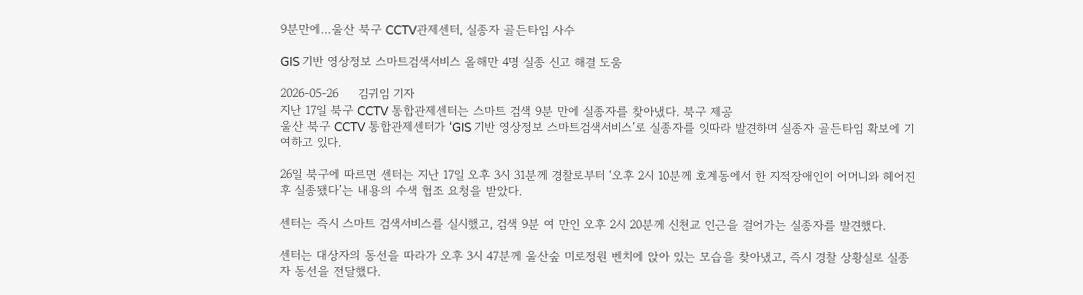9분만에…울산 북구 CCTV관제센터, 실종자 골든타임 사수

GIS 기반 영상정보 스마트검색서비스 올해만 4명 실종 신고 해결 도움

2026-05-26     김귀임 기자
지난 17일 북구 CCTV 통합관제센터는 스마트 검색 9분 만에 실종자를 찾아냈다. 북구 제공
울산 북구 CCTV 통합관제센터가 ‘GIS 기반 영상정보 스마트검색서비스’로 실종자를 잇따라 발견하며 실종자 골든타임 확보에 기여하고 있다.

26일 북구에 따르면 센터는 지난 17일 오후 3시 31분께 경찰로부터 ‘오후 2시 10분께 호계동에서 한 지적장애인이 어머니와 헤어진 후 실종됐다’는 내용의 수색 협조 요청을 받았다.

센터는 즉시 스마트 검색서비스를 실시했고, 검색 9분 여 만인 오후 2시 20분께 신천교 인근을 걸어가는 실종자를 발견했다.

센터는 대상자의 동선을 따라가 오후 3시 47분께 울산숲 미로정원 벤치에 앉아 있는 모습을 찾아냈고, 즉시 경찰 상황실로 실종자 동선을 전달했다.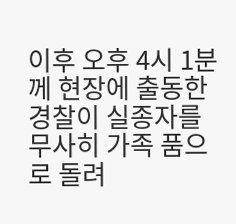이후 오후 4시 1분께 현장에 출동한 경찰이 실종자를 무사히 가족 품으로 돌려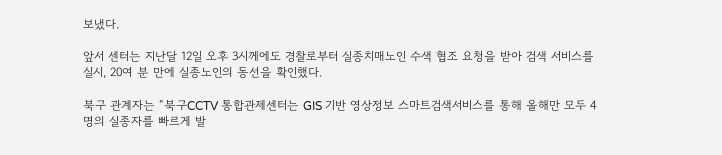보냈다.

앞서 센터는 지난달 12일 오후 3시께에도 경찰로부터 실종치매노인 수색 협조 요청을 받아 검색 서비스를 실시, 20여 분 만에 실종노인의 동선을 확인했다.

북구 관계자는 “북구CCTV 통합관제센터는 GIS 기반 영상정보 스마트검색서비스를 통해 올해만 모두 4명의 실종자를 빠르게 발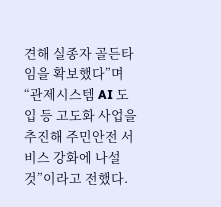견해 실종자 골든타임을 확보했다”며 “관제시스템 AI 도입 등 고도화 사업을 추진해 주민안전 서비스 강화에 나설 것”이라고 전했다.